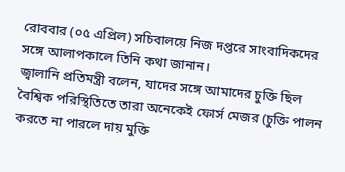রোববার (০৫ এপ্রিল) সচিবালয়ে নিজ দপ্তরে সাংবাদিকদের সঙ্গে আলাপকালে তিনি কথা জানান।
জ্বালানি প্রতিমন্ত্রী বলেন, যাদের সঙ্গে আমাদের চুক্তি ছিল বৈশ্বিক পরিস্থিতিতে তারা অনেকেই ফোর্স মেজর (চুক্তি পালন করতে না পারলে দায় মুক্তি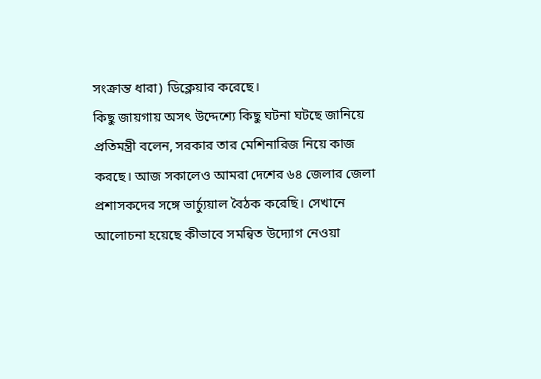সংক্রান্ত ধারা) ডিক্লেয়ার করেছে।
কিছু জায়গায় অসৎ উদ্দেশ্যে কিছু ঘটনা ঘটছে জানিয়ে প্রতিমন্ত্রী বলেন, সরকার তার মেশিনারিজ নিয়ে কাজ করছে। আজ সকালেও আমরা দেশের ৬৪ জেলার জেলা প্রশাসকদের সঙ্গে ভার্চ্যুয়াল বৈঠক করেছি। সেখানে আলোচনা হয়েছে কীভাবে সমন্বিত উদ্যোগ নেওয়া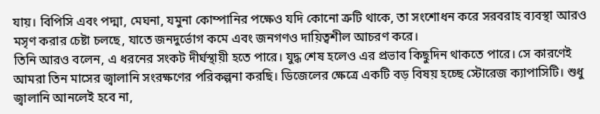যায়। বিপিসি এবং পদ্মা, মেঘনা, যমুনা কোম্পানির পক্ষেও যদি কোনো ত্রুটি থাকে, তা সংশোধন করে সরবরাহ ব্যবস্থা আরও মসৃণ করার চেষ্টা চলছে, যাতে জনদুর্ভোগ কমে এবং জনগণও দায়িত্বশীল আচরণ করে।
তিনি আরও বলেন, এ ধরনের সংকট দীর্ঘস্থায়ী হতে পারে। যুদ্ধ শেষ হলেও এর প্রভাব কিছুদিন থাকতে পারে। সে কারণেই আমরা তিন মাসের জ্বালানি সংরক্ষণের পরিকল্পনা করছি। ডিজেলের ক্ষেত্রে একটি বড় বিষয় হচ্ছে স্টোরেজ ক্যাপাসিটি। শুধু জ্বালানি আনলেই হবে না,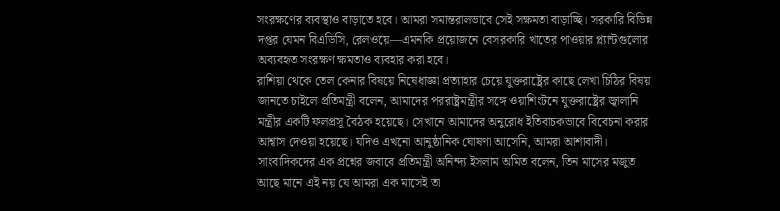সংরক্ষণের ব্যবস্থাও বাড়াতে হবে। আমরা সমান্তরালভাবে সেই সক্ষমতা বাড়াচ্ছি। সরকারি বিভিন্ন দপ্তর যেমন বিএডিসি, রেলওয়ে—এমনকি প্রয়োজনে বেসরকারি খাতের পাওয়ার প্ল্যান্টগুলোর অব্যবহৃত সংরক্ষণ ক্ষমতাও ব্যবহার করা হবে।
রাশিয়া থেকে তেল কেনার বিষয়ে নিষেধাজ্ঞা প্রত্যাহার চেয়ে যুক্তরাষ্ট্রের কাছে লেখা চিঠির বিষয় জানতে চাইলে প্রতিমন্ত্রী বলেন, আমাদের পররাষ্ট্রমন্ত্রীর সঙ্গে ওয়াশিংটনে যুক্তরাষ্ট্রের জ্বালানি মন্ত্রীর একটি ফলপ্রসূ বৈঠক হয়েছে। সেখানে আমাদের অনুরোধ ইতিবাচকভাবে বিবেচনা করার আশ্বাস দেওয়া হয়েছে। যদিও এখনো আনুষ্ঠানিক ঘোষণা আসেনি, আমরা আশাবাদী।
সাংবাদিকদের এক প্রশ্নের জবাবে প্রতিমন্ত্রী অনিন্দ্য ইসলাম অমিত বলেন, তিন মাসের মজুত আছে মানে এই নয় যে আমরা এক মাসেই তা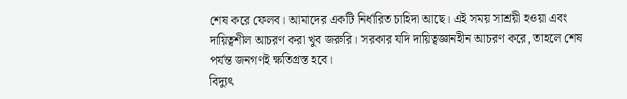শেষ করে ফেলব। আমাদের একটি নির্ধারিত চাহিদা আছে। এই সময় সাশ্রয়ী হওয়া এবং দায়িত্বশীল আচরণ করা খুব জরুরি। সরকার যদি দায়িত্বজ্ঞানহীন আচরণ করে, তাহলে শেষ পর্যন্ত জনগণই ক্ষতিগ্রস্ত হবে।
বিদ্যুৎ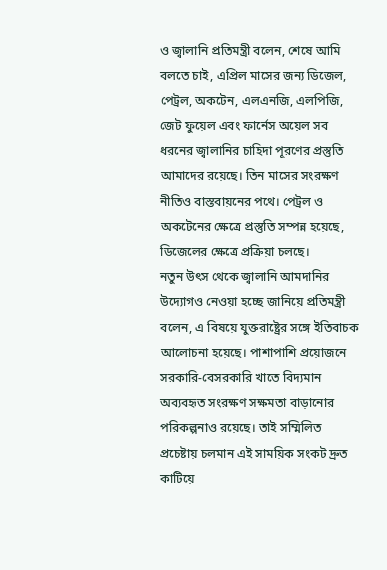ও জ্বালানি প্রতিমন্ত্রী বলেন, শেষে আমি বলতে চাই, এপ্রিল মাসের জন্য ডিজেল, পেট্রল, অকটেন, এলএনজি, এলপিজি, জেট ফুয়েল এবং ফার্নেস অয়েল সব ধরনের জ্বালানির চাহিদা পূরণের প্রস্তুতি আমাদের রয়েছে। তিন মাসের সংরক্ষণ নীতিও বাস্তবায়নের পথে। পেট্রল ও অকটেনের ক্ষেত্রে প্রস্তুতি সম্পন্ন হয়েছে, ডিজেলের ক্ষেত্রে প্রক্রিয়া চলছে।
নতুন উৎস থেকে জ্বালানি আমদানির উদ্যোগও নেওয়া হচ্ছে জানিয়ে প্রতিমন্ত্রী বলেন, এ বিষয়ে যুক্তরাষ্ট্রের সঙ্গে ইতিবাচক আলোচনা হয়েছে। পাশাপাশি প্রয়োজনে সরকারি-বেসরকারি খাতে বিদ্যমান অব্যবহৃত সংরক্ষণ সক্ষমতা বাড়ানোর পরিকল্পনাও রয়েছে। তাই সম্মিলিত প্রচেষ্টায় চলমান এই সাময়িক সংকট দ্রুত কাটিয়ে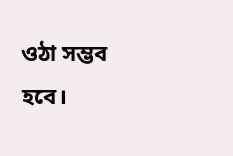ওঠা সম্ভব হবে।